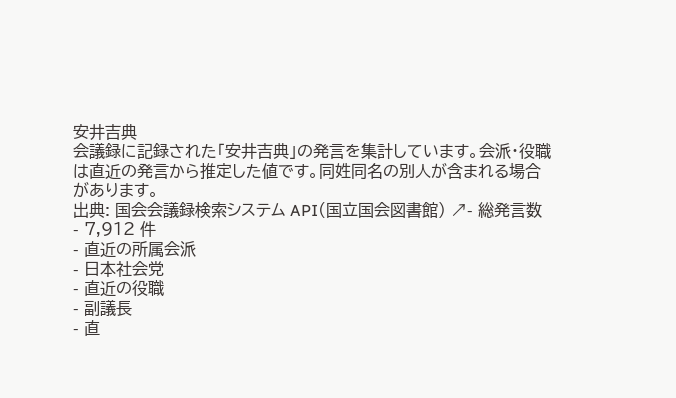安井吉典
会議録に記録された「安井吉典」の発言を集計しています。会派・役職は直近の発言から推定した値です。同姓同名の別人が含まれる場合があります。
出典: 国会会議録検索システム API(国立国会図書館) ↗- 総発言数
- 7,912 件
- 直近の所属会派
- 日本社会党
- 直近の役職
- 副議長
- 直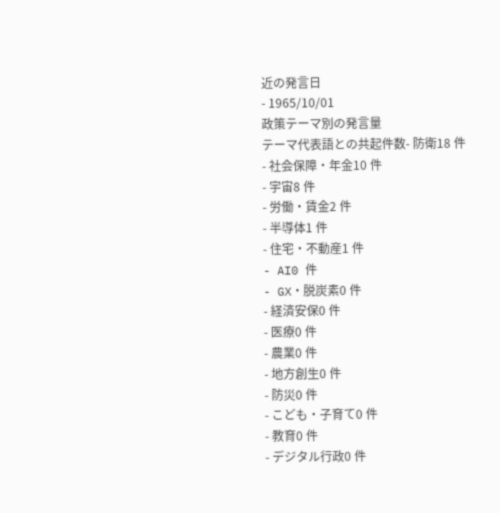近の発言日
- 1965/10/01
政策テーマ別の発言量
テーマ代表語との共起件数- 防衛18 件
- 社会保障・年金10 件
- 宇宙8 件
- 労働・賃金2 件
- 半導体1 件
- 住宅・不動産1 件
- AI0 件
- GX・脱炭素0 件
- 経済安保0 件
- 医療0 件
- 農業0 件
- 地方創生0 件
- 防災0 件
- こども・子育て0 件
- 教育0 件
- デジタル行政0 件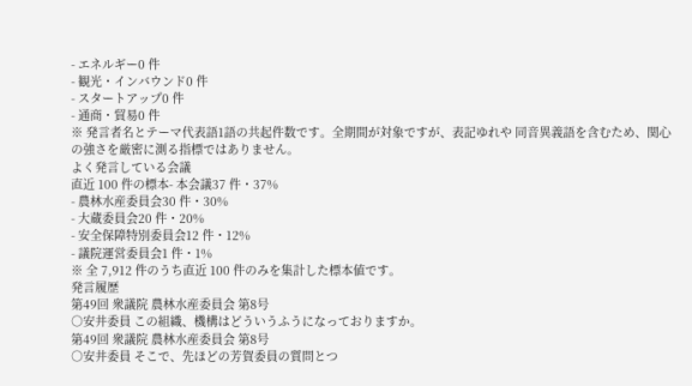- エネルギー0 件
- 観光・インバウンド0 件
- スタートアップ0 件
- 通商・貿易0 件
※ 発言者名とテーマ代表語1語の共起件数です。全期間が対象ですが、表記ゆれや 同音異義語を含むため、関心の強さを厳密に測る指標ではありません。
よく発言している会議
直近 100 件の標本- 本会議37 件・37%
- 農林水産委員会30 件・30%
- 大蔵委員会20 件・20%
- 安全保障特別委員会12 件・12%
- 議院運営委員会1 件・1%
※ 全 7,912 件のうち直近 100 件のみを集計した標本値です。
発言履歴
第49回 衆議院 農林水産委員会 第8号
○安井委員 この組織、機構はどういうふうになっておりますか。
第49回 衆議院 農林水産委員会 第8号
○安井委員 そこで、先ほどの芳賀委員の質問とつ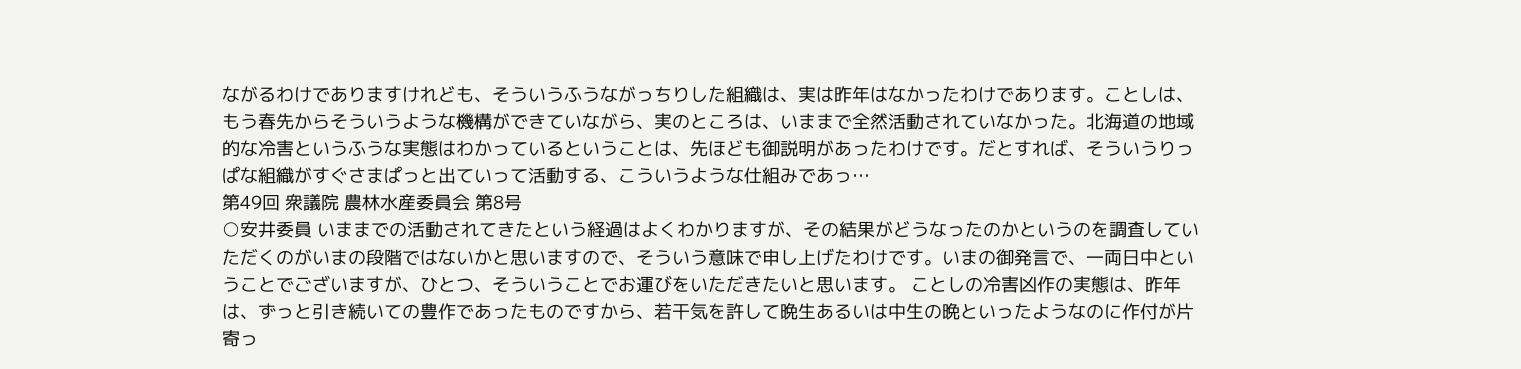ながるわけでありますけれども、そういうふうながっちりした組織は、実は昨年はなかったわけであります。ことしは、もう春先からそういうような機構ができていながら、実のところは、いままで全然活動されていなかった。北海道の地域的な冷害というふうな実態はわかっているということは、先ほども御説明があったわけです。だとすれば、そういうりっぱな組織がすぐさまぱっと出ていって活動する、こういうような仕組みであっ…
第49回 衆議院 農林水産委員会 第8号
○安井委員 いままでの活動されてきたという経過はよくわかりますが、その結果がどうなったのかというのを調査していただくのがいまの段階ではないかと思いますので、そういう意味で申し上げたわけです。いまの御発言で、一両日中ということでございますが、ひとつ、そういうことでお運びをいただきたいと思います。 ことしの冷害凶作の実態は、昨年は、ずっと引き続いての豊作であったものですから、若干気を許して晩生あるいは中生の晩といったようなのに作付が片寄っ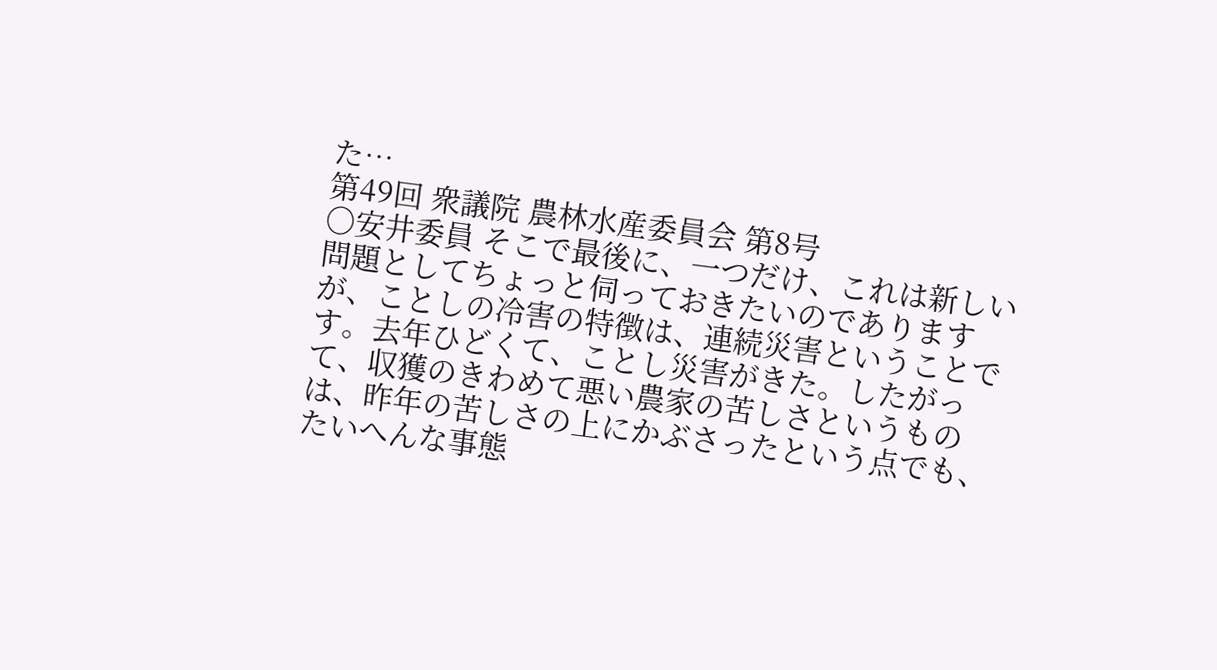た…
第49回 衆議院 農林水産委員会 第8号
○安井委員 そこで最後に、一つだけ、これは新しい問題としてちょっと伺っておきたいのでありますが、ことしの冷害の特徴は、連続災害ということです。去年ひどくて、ことし災害がきた。したがって、収獲のきわめて悪い農家の苦しさというものは、昨年の苦しさの上にかぶさったという点でも、たいへんな事態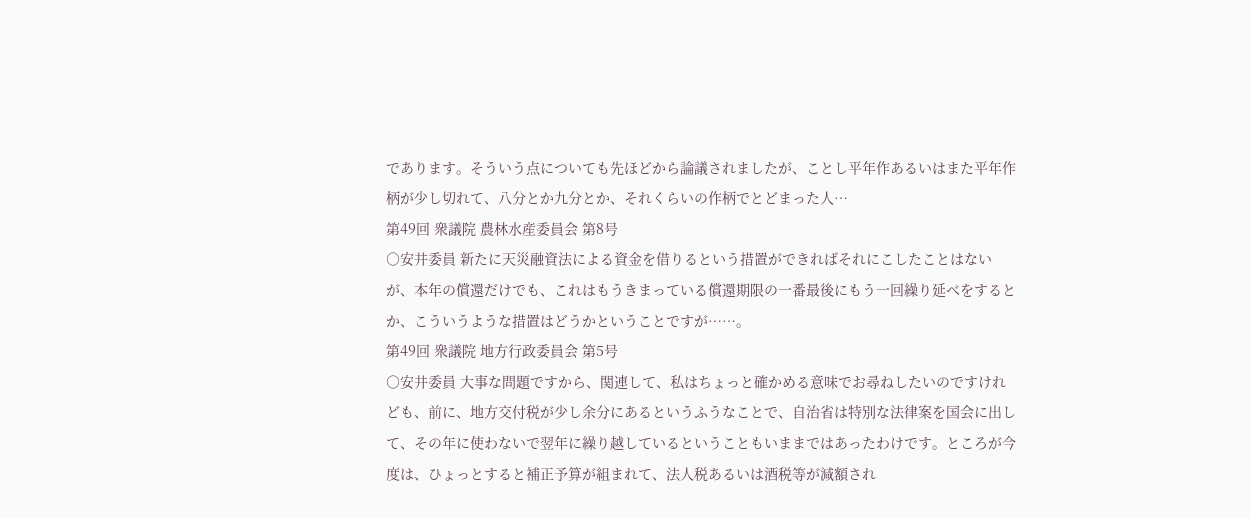であります。そういう点についても先ほどから論議されましたが、ことし平年作あるいはまた平年作柄が少し切れて、八分とか九分とか、それくらいの作柄でとどまった人…
第49回 衆議院 農林水産委員会 第8号
○安井委員 新たに天災融資法による資金を借りるという措置ができればそれにこしたことはないが、本年の償還だけでも、これはもうきまっている償還期限の一番最後にもう一回繰り延べをするとか、こういうような措置はどうかということですが……。
第49回 衆議院 地方行政委員会 第5号
○安井委員 大事な問題ですから、関連して、私はちょっと確かめる意味でお尋ねしたいのですけれども、前に、地方交付税が少し余分にあるというふうなことで、自治省は特別な法律案を国会に出して、その年に使わないで翌年に繰り越しているということもいままではあったわけです。ところが今度は、ひょっとすると補正予算が組まれて、法人税あるいは酒税等が減額され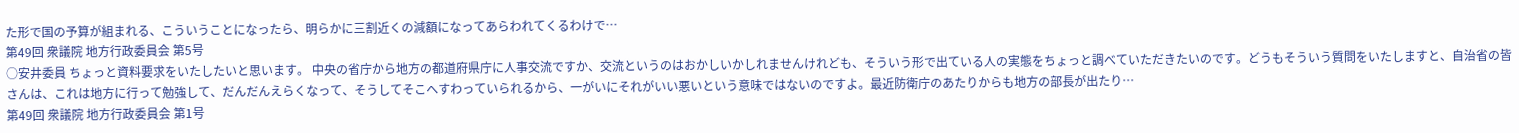た形で国の予算が組まれる、こういうことになったら、明らかに三割近くの減額になってあらわれてくるわけで…
第49回 衆議院 地方行政委員会 第5号
○安井委員 ちょっと資料要求をいたしたいと思います。 中央の省庁から地方の都道府県庁に人事交流ですか、交流というのはおかしいかしれませんけれども、そういう形で出ている人の実態をちょっと調べていただきたいのです。どうもそういう質問をいたしますと、自治省の皆さんは、これは地方に行って勉強して、だんだんえらくなって、そうしてそこへすわっていられるから、一がいにそれがいい悪いという意味ではないのですよ。最近防衛庁のあたりからも地方の部長が出たり…
第49回 衆議院 地方行政委員会 第1号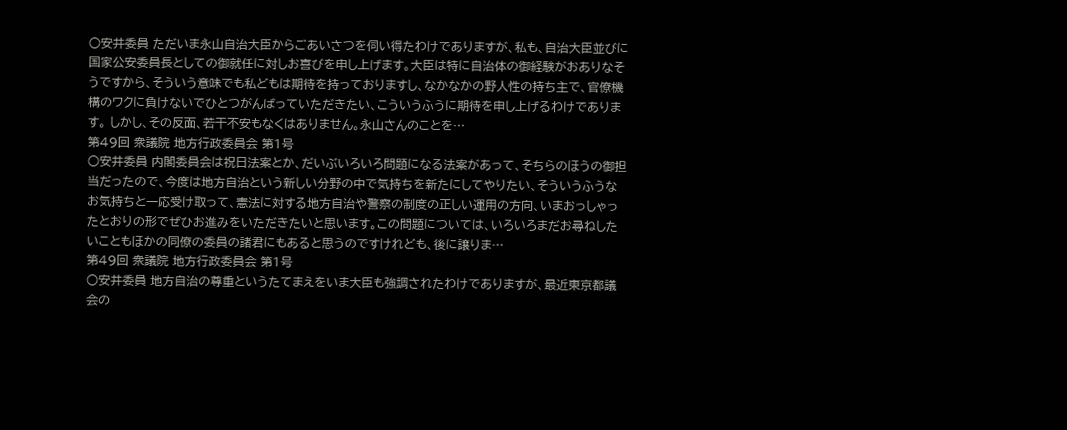○安井委員 ただいま永山自治大臣からごあいさつを伺い得たわけでありますが、私も、自治大臣並びに国家公安委員長としての御就任に対しお喜びを申し上げます。大臣は特に自治体の御経験がおありなそうですから、そういう意味でも私どもは期待を持っておりますし、なかなかの野人性の持ち主で、官僚機構のワクに負けないでひとつがんばっていただきたい、こういうふうに期待を申し上げるわけであります。 しかし、その反面、若干不安もなくはありません。永山さんのことを…
第49回 衆議院 地方行政委員会 第1号
○安井委員 内閣委員会は祝日法案とか、だいぶいろいろ問題になる法案があって、そちらのほうの御担当だったので、今度は地方自治という新しい分野の中で気持ちを新たにしてやりたい、そういうふうなお気持ちと一応受け取って、憲法に対する地方自治や警察の制度の正しい運用の方向、いまおっしゃったとおりの形でぜひお進みをいただきたいと思います。この問題については、いろいろまだお尋ねしたいこともほかの同僚の委員の諸君にもあると思うのですけれども、後に譲りま…
第49回 衆議院 地方行政委員会 第1号
○安井委員 地方自治の尊重というたてまえをいま大臣も強調されたわけでありますが、最近東京都議会の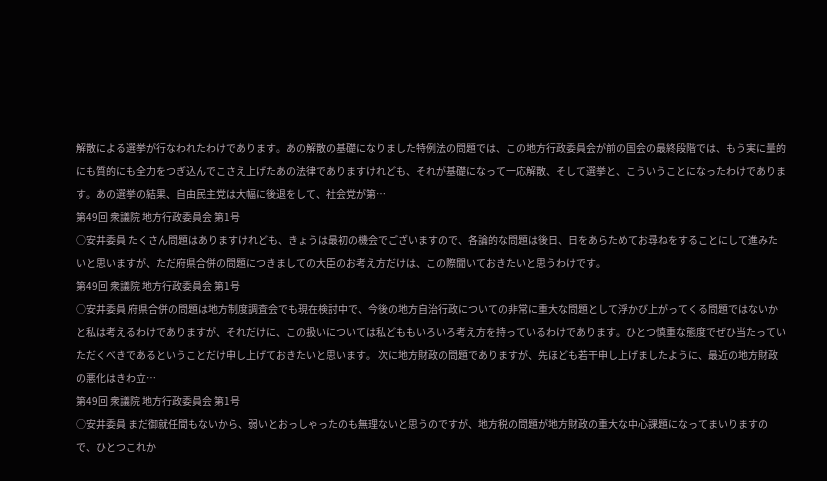解散による選挙が行なわれたわけであります。あの解散の基礎になりました特例法の問題では、この地方行政委員会が前の国会の最終段階では、もう実に量的にも質的にも全力をつぎ込んでこさえ上げたあの法律でありますけれども、それが基礎になって一応解散、そして選挙と、こういうことになったわけであります。あの選挙の結果、自由民主党は大幅に後退をして、社会党が第…
第49回 衆議院 地方行政委員会 第1号
○安井委員 たくさん問題はありますけれども、きょうは最初の機会でございますので、各論的な問題は後日、日をあらためてお尋ねをすることにして進みたいと思いますが、ただ府県合併の問題につきましての大臣のお考え方だけは、この際聞いておきたいと思うわけです。
第49回 衆議院 地方行政委員会 第1号
○安井委員 府県合併の問題は地方制度調査会でも現在検討中で、今後の地方自治行政についての非常に重大な問題として浮かび上がってくる問題ではないかと私は考えるわけでありますが、それだけに、この扱いについては私どももいろいろ考え方を持っているわけであります。ひとつ慎重な態度でぜひ当たっていただくべきであるということだけ申し上げておきたいと思います。 次に地方財政の問題でありますが、先ほども若干申し上げましたように、最近の地方財政の悪化はきわ立…
第49回 衆議院 地方行政委員会 第1号
○安井委員 まだ御就任間もないから、弱いとおっしゃったのも無理ないと思うのですが、地方税の問題が地方財政の重大な中心課題になってまいりますので、ひとつこれか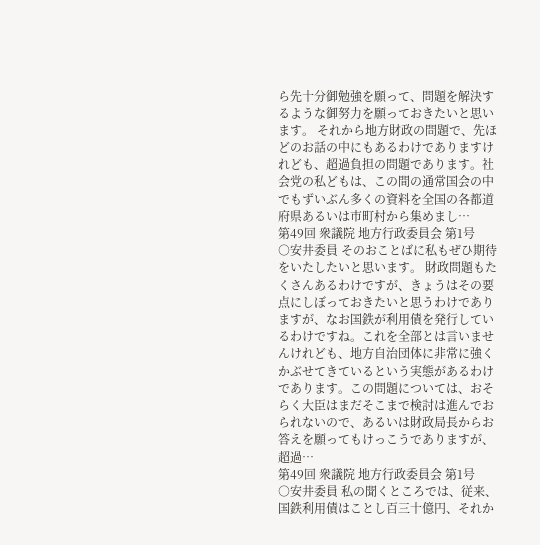ら先十分御勉強を願って、問題を解決するような御努力を願っておきたいと思います。 それから地方財政の問題で、先ほどのお話の中にもあるわけでありますけれども、超過負担の問題であります。社会党の私どもは、この間の通常国会の中でもずいぶん多くの資料を全国の各都道府県あるいは市町村から集めまし…
第49回 衆議院 地方行政委員会 第1号
○安井委員 そのおことばに私もぜひ期待をいたしたいと思います。 財政問題もたくさんあるわけですが、きょうはその要点にしぼっておきたいと思うわけでありますが、なお国鉄が利用債を発行しているわけですね。これを全部とは言いませんけれども、地方自治団体に非常に強くかぶせてきているという実態があるわけであります。この問題については、おそらく大臣はまだそこまで検討は進んでおられないので、あるいは財政局長からお答えを願ってもけっこうでありますが、超過…
第49回 衆議院 地方行政委員会 第1号
○安井委員 私の聞くところでは、従来、国鉄利用債はことし百三十億円、それか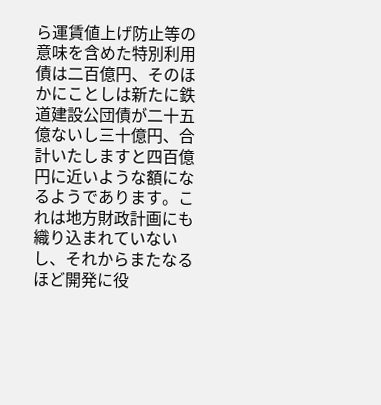ら運賃値上げ防止等の意味を含めた特別利用債は二百億円、そのほかにことしは新たに鉄道建設公団債が二十五億ないし三十億円、合計いたしますと四百億円に近いような額になるようであります。これは地方財政計画にも織り込まれていないし、それからまたなるほど開発に役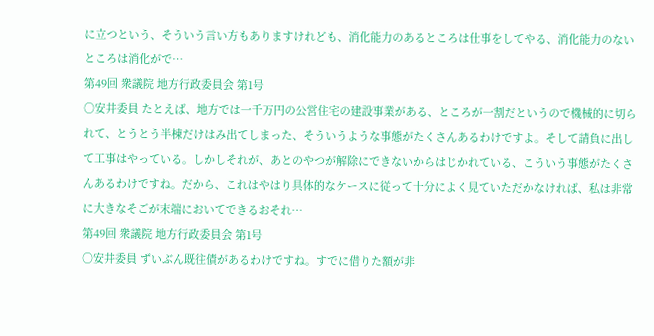に立つという、そういう言い方もありますけれども、消化能力のあるところは仕事をしてやる、消化能力のないところは消化がで…
第49回 衆議院 地方行政委員会 第1号
○安井委員 たとえば、地方では一千万円の公営住宅の建設事業がある、ところが一割だというので機械的に切られて、とうとう半棟だけはみ出てしまった、そういうような事態がたくさんあるわけですよ。そして請負に出して工事はやっている。しかしそれが、あとのやつが解除にできないからはじかれている、こういう事態がたくさんあるわけですね。だから、これはやはり具体的なケースに従って十分によく見ていただかなければ、私は非常に大きなそごが末端においてできるおそれ…
第49回 衆議院 地方行政委員会 第1号
○安井委員 ずいぶん既往債があるわけですね。すでに借りた額が非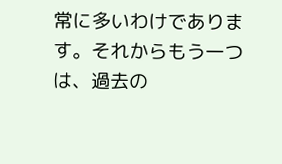常に多いわけであります。それからもう一つは、過去の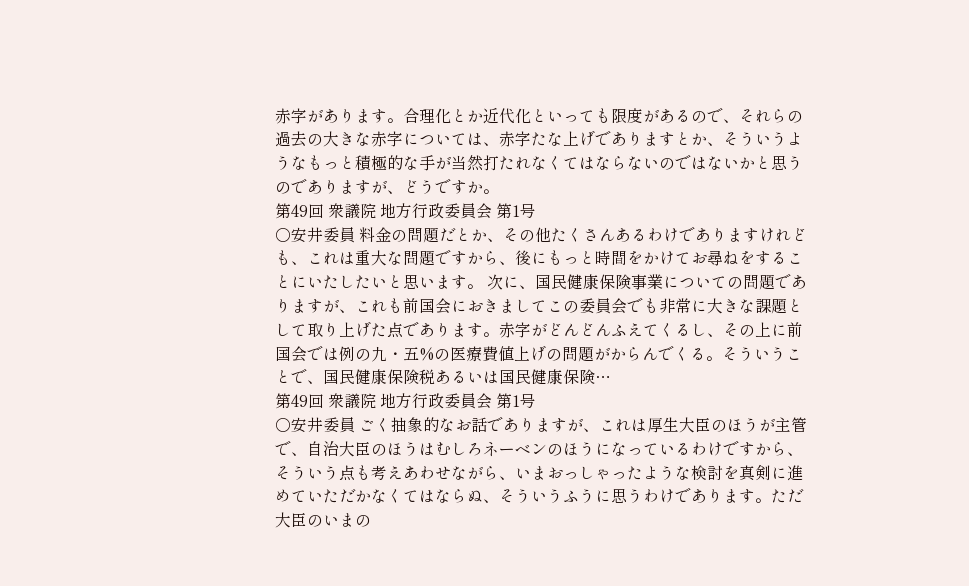赤字があります。合理化とか近代化といっても限度があるので、それらの過去の大きな赤字については、赤字たな上げでありますとか、そういうようなもっと積極的な手が当然打たれなくてはならないのではないかと思うのでありますが、どうですか。
第49回 衆議院 地方行政委員会 第1号
○安井委員 料金の問題だとか、その他たくさんあるわけでありますけれども、これは重大な問題ですから、後にもっと時間をかけてお尋ねをすることにいたしたいと思います。 次に、国民健康保険事業についての問題でありますが、これも前国会におきましてこの委員会でも非常に大きな課題として取り上げた点であります。赤字がどんどんふえてくるし、その上に前国会では例の九・五%の医療費値上げの問題がからんでくる。そういうことで、国民健康保険税あるいは国民健康保険…
第49回 衆議院 地方行政委員会 第1号
○安井委員 ごく抽象的なお話でありますが、これは厚生大臣のほうが主管で、自治大臣のほうはむしろネーベンのほうになっているわけですから、そういう点も考えあわせながら、いまおっしゃったような検討を真剣に進めていただかなくてはならぬ、そういうふうに思うわけであります。ただ大臣のいまの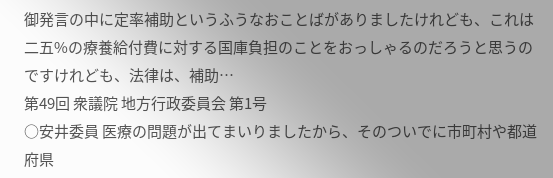御発言の中に定率補助というふうなおことばがありましたけれども、これは二五%の療養給付費に対する国庫負担のことをおっしゃるのだろうと思うのですけれども、法律は、補助…
第49回 衆議院 地方行政委員会 第1号
○安井委員 医療の問題が出てまいりましたから、そのついでに市町村や都道府県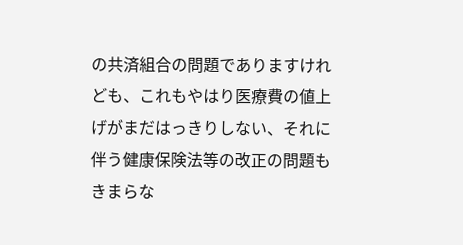の共済組合の問題でありますけれども、これもやはり医療費の値上げがまだはっきりしない、それに伴う健康保険法等の改正の問題もきまらな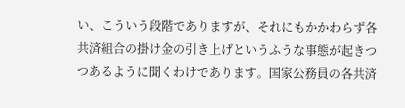い、こういう段階でありますが、それにもかかわらず各共済組合の掛け金の引き上げというふうな事態が起きつつあるように聞くわけであります。国家公務員の各共済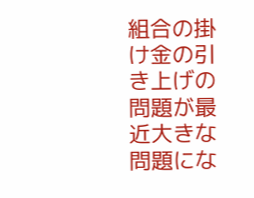組合の掛け金の引き上げの問題が最近大きな問題にな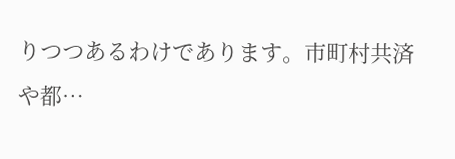りつつあるわけであります。市町村共済や都…